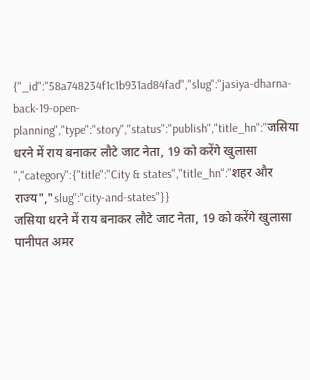{"_id":"58a748234f1c1b931ad84fad","slug":"jasiya-dharna-back-19-open-planning","type":"story","status":"publish","title_hn":"जसिया धरने में राय बनाकर लौटे जाट नेता, 19 को करेंगे खुलासा ","category":{"title":"City & states","title_hn":"शहर और राज्य","slug":"city-and-states"}}
जसिया धरने में राय बनाकर लौटे जाट नेता, 19 को करेंगे खुलासा
पानीपत अमर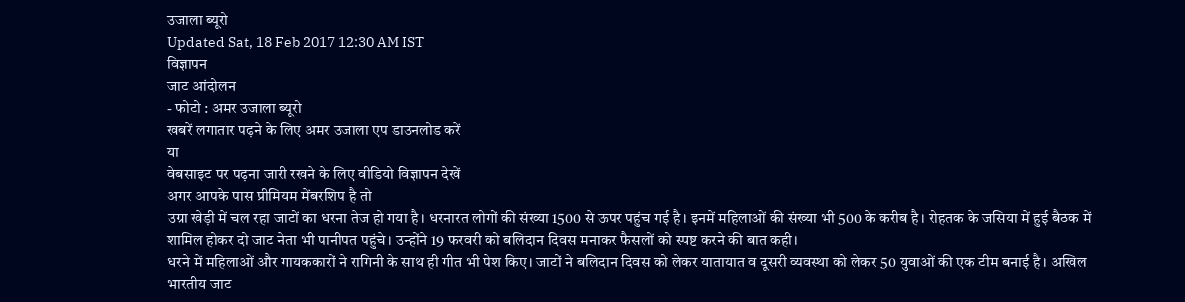उजाला ब्यूरो
Updated Sat, 18 Feb 2017 12:30 AM IST
विज्ञापन
जाट आंदोलन
- फोटो : अमर उजाला ब्यूरो
खबरें लगातार पढ़ने के लिए अमर उजाला एप डाउनलोड करें
या
वेबसाइट पर पढ़ना जारी रखने के लिए वीडियो विज्ञापन देखें
अगर आपके पास प्रीमियम मेंबरशिप है तो
उग्रा खेड़ी में चल रहा जाटों का धरना तेज हो गया है। धरनारत लोगों की संख्या 1500 से ऊपर पहुंच गई है। इनमें महिलाओं की संख्या भी 500 के करीब है। रोहतक के जसिया में हुई बैठक में शामिल होकर दो जाट नेता भी पानीपत पहुंचे। उन्होंने 19 फरवरी को बलिदान दिवस मनाकर फैसलों को स्पष्ट करने की बात कही।
धरने में महिलाओं और गायककारों ने रागिनी के साथ ही गीत भी पेश किए। जाटों ने बलिदान दिवस को लेकर यातायात व दूसरी व्यवस्था को लेकर 50 युवाओं की एक टीम बनाई है। अखिल भारतीय जाट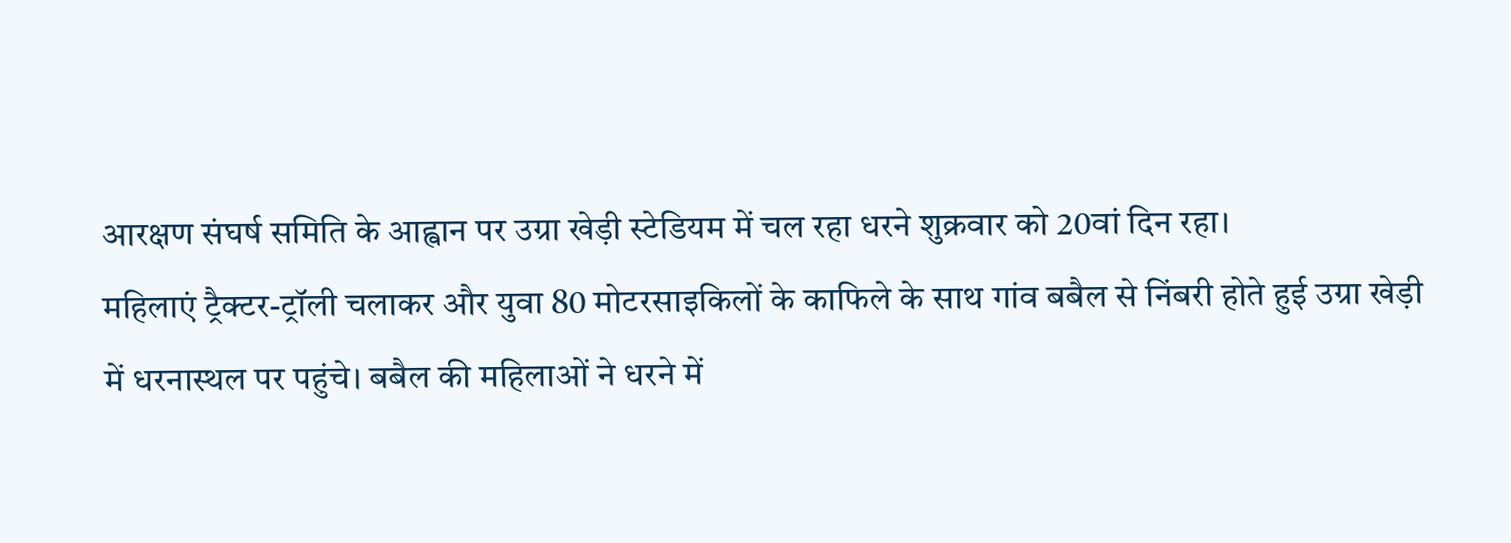आरक्षण संघर्ष समिति के आह्वान पर उग्रा खेड़ी स्टेडियम में चल रहा धरने शुक्रवार को 20वां दिन रहा।
महिलाएं ट्रैक्टर-ट्रॉली चलाकर और युवा 80 मोटरसाइकिलों के काफिले के साथ गांव बबैल से निंबरी होते हुई उग्रा खेड़ी में धरनास्थल पर पहुंचे। बबैल की महिलाओं ने धरने में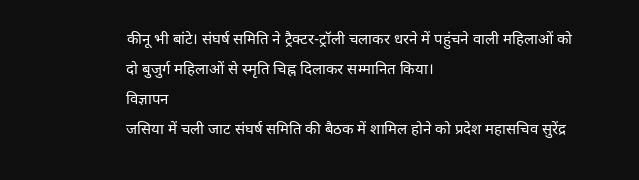कीनू भी बांटे। संघर्ष समिति ने ट्रैक्टर-ट्रॉली चलाकर धरने में पहुंचने वाली महिलाओं को दो बुजुर्ग महिलाओं से स्मृति चिह्न दिलाकर सम्मानित किया।
विज्ञापन
जसिया में चली जाट संघर्ष समिति की बैठक में शामिल होने को प्रदेश महासचिव सुरेंद्र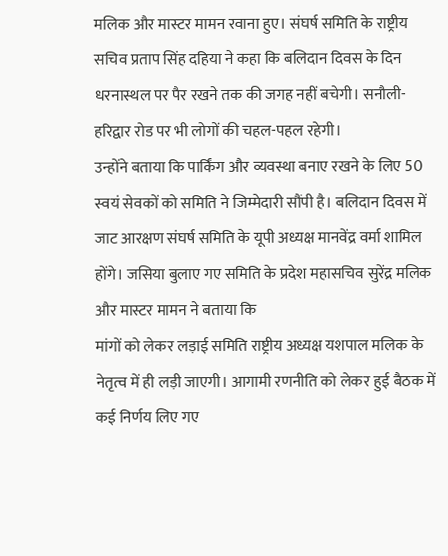मलिक और मास्टर मामन रवाना हुए। संघर्ष समिति के राष्ट्रीय सचिव प्रताप सिंह दहिया ने कहा कि बलिदान दिवस के दिन धरनास्थल पर पैर रखने तक की जगह नहीं बचेगी। सनौली-हरिद्वार रोड पर भी लोगों की चहल-पहल रहेगी।
उन्होंने बताया कि पार्किंग और व्यवस्था बनाए रखने के लिए 50 स्वयं सेवकों को समिति ने जिम्मेदारी सौंपी है। बलिदान दिवस में जाट आरक्षण संघर्ष समिति के यूपी अध्यक्ष मानवेंद्र वर्मा शामिल होंगे। जसिया बुलाए गए समिति के प्रदेश महासचिव सुरेंद्र मलिक और मास्टर मामन ने बताया कि
मांगों को लेकर लड़ाई समिति राष्ट्रीय अध्यक्ष यशपाल मलिक के नेतृत्व में ही लड़ी जाएगी। आगामी रणनीति को लेकर हुई बैठक में कई निर्णय लिए गए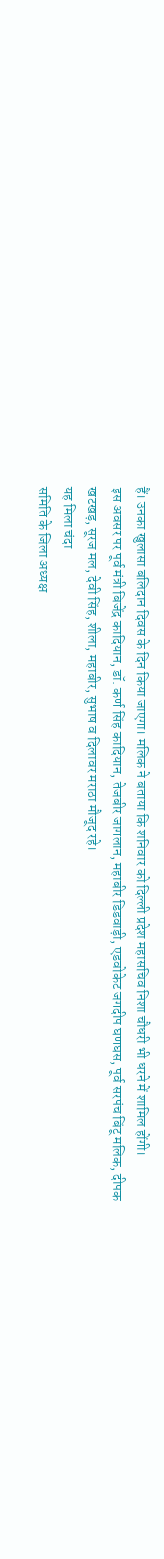हैं। उनका खुलासा बलिदान दिवस के दिन किया जाएगा। मलिक ने बताया कि शनिवार को दिल्ली प्रदेश महासचिव निशा चौधरी भी धरने में शामिल होंगी।
इस अवसर पर पूर्व मंत्री बिजेंद्र कादियान, डॉ. कर्ण सिंह कादियान, तेजबीर जागलान, महाबीर डिडवाड़ी, एडवोकेट जगदीप घणघस, पूर्व सरपंच बिंटू मलिक, दीपक खटखड़, सूरज मल, देवी सिंह, शीला, महाबीर, सुभाष व दिलावर मराठा मौजूद रहे।
यह मिला चंदा
समिति के जिला अध्यक्ष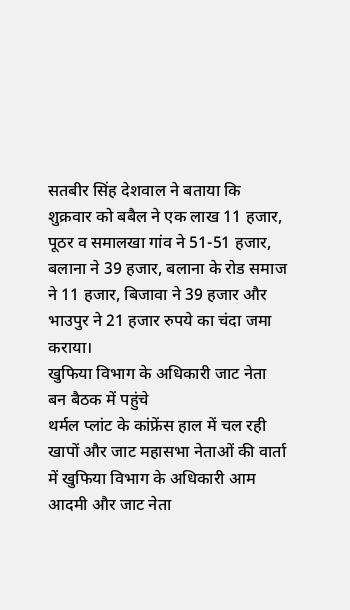सतबीर सिंह देशवाल ने बताया कि शुक्रवार को बबैल ने एक लाख 11 हजार, पूठर व समालखा गांव ने 51-51 हजार, बलाना ने 39 हजार, बलाना के रोड समाज ने 11 हजार, बिजावा ने 39 हजार और भाउपुर ने 21 हजार रुपये का चंदा जमा कराया।
खुफिया विभाग के अधिकारी जाट नेता बन बैठक में पहुंचे
थर्मल प्लांट के कांफ्रेंस हाल में चल रही खापों और जाट महासभा नेताओं की वार्ता में खुफिया विभाग के अधिकारी आम आदमी और जाट नेता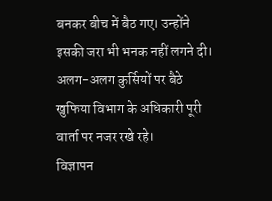बनकर बीच में बैठ गए। उन्होंने इसकी जरा भी भनक नहीं लगने दी। अलग-अलग कुर्सियों पर बैठे खुफिया विभाग के अधिकारी पूरी वार्ता पर नजर रखे रहे।
विज्ञापन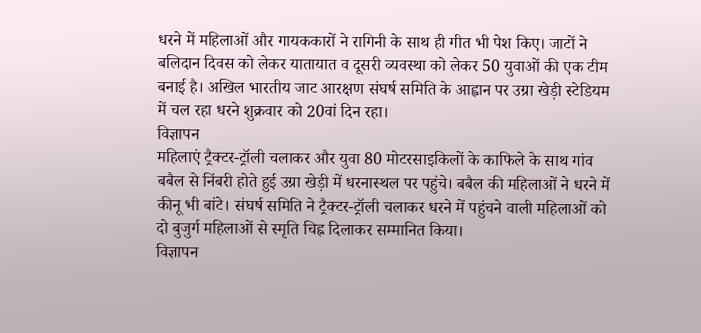धरने में महिलाओं और गायककारों ने रागिनी के साथ ही गीत भी पेश किए। जाटों ने बलिदान दिवस को लेकर यातायात व दूसरी व्यवस्था को लेकर 50 युवाओं की एक टीम बनाई है। अखिल भारतीय जाट आरक्षण संघर्ष समिति के आह्वान पर उग्रा खेड़ी स्टेडियम में चल रहा धरने शुक्रवार को 20वां दिन रहा।
विज्ञापन
महिलाएं ट्रैक्टर-ट्रॉली चलाकर और युवा 80 मोटरसाइकिलों के काफिले के साथ गांव बबैल से निंबरी होते हुई उग्रा खेड़ी में धरनास्थल पर पहुंचे। बबैल की महिलाओं ने धरने में कीनू भी बांटे। संघर्ष समिति ने ट्रैक्टर-ट्रॉली चलाकर धरने में पहुंचने वाली महिलाओं को दो बुजुर्ग महिलाओं से स्मृति चिह्न दिलाकर सम्मानित किया।
विज्ञापन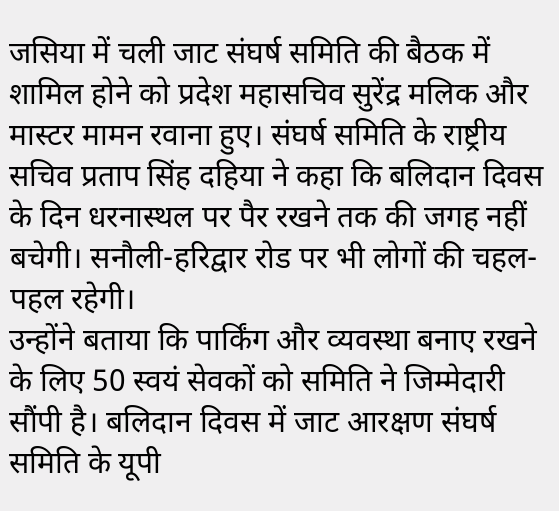जसिया में चली जाट संघर्ष समिति की बैठक में शामिल होने को प्रदेश महासचिव सुरेंद्र मलिक और मास्टर मामन रवाना हुए। संघर्ष समिति के राष्ट्रीय सचिव प्रताप सिंह दहिया ने कहा कि बलिदान दिवस के दिन धरनास्थल पर पैर रखने तक की जगह नहीं बचेगी। सनौली-हरिद्वार रोड पर भी लोगों की चहल-पहल रहेगी।
उन्होंने बताया कि पार्किंग और व्यवस्था बनाए रखने के लिए 50 स्वयं सेवकों को समिति ने जिम्मेदारी सौंपी है। बलिदान दिवस में जाट आरक्षण संघर्ष समिति के यूपी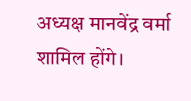अध्यक्ष मानवेंद्र वर्मा शामिल होंगे।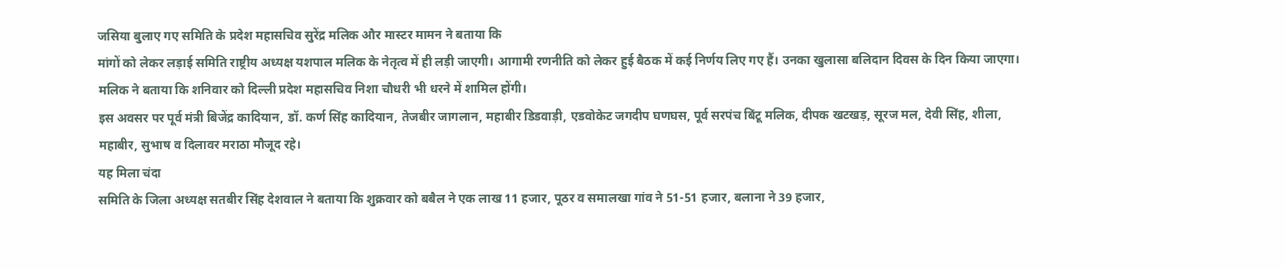जसिया बुलाए गए समिति के प्रदेश महासचिव सुरेंद्र मलिक और मास्टर मामन ने बताया कि
मांगों को लेकर लड़ाई समिति राष्ट्रीय अध्यक्ष यशपाल मलिक के नेतृत्व में ही लड़ी जाएगी। आगामी रणनीति को लेकर हुई बैठक में कई निर्णय लिए गए हैं। उनका खुलासा बलिदान दिवस के दिन किया जाएगा। मलिक ने बताया कि शनिवार को दिल्ली प्रदेश महासचिव निशा चौधरी भी धरने में शामिल होंगी।
इस अवसर पर पूर्व मंत्री बिजेंद्र कादियान, डॉ. कर्ण सिंह कादियान, तेजबीर जागलान, महाबीर डिडवाड़ी, एडवोकेट जगदीप घणघस, पूर्व सरपंच बिंटू मलिक, दीपक खटखड़, सूरज मल, देवी सिंह, शीला, महाबीर, सुभाष व दिलावर मराठा मौजूद रहे।
यह मिला चंदा
समिति के जिला अध्यक्ष सतबीर सिंह देशवाल ने बताया कि शुक्रवार को बबैल ने एक लाख 11 हजार, पूठर व समालखा गांव ने 51-51 हजार, बलाना ने 39 हजार,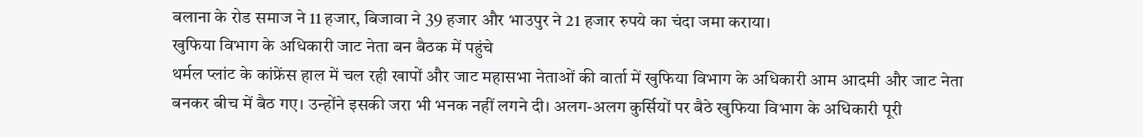बलाना के रोड समाज ने 11 हजार, बिजावा ने 39 हजार और भाउपुर ने 21 हजार रुपये का चंदा जमा कराया।
खुफिया विभाग के अधिकारी जाट नेता बन बैठक में पहुंचे
थर्मल प्लांट के कांफ्रेंस हाल में चल रही खापों और जाट महासभा नेताओं की वार्ता में खुफिया विभाग के अधिकारी आम आदमी और जाट नेता बनकर बीच में बैठ गए। उन्होंने इसकी जरा भी भनक नहीं लगने दी। अलग-अलग कुर्सियों पर बैठे खुफिया विभाग के अधिकारी पूरी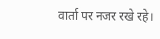वार्ता पर नजर रखे रहे।